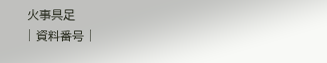火事具足
| 資料番号 |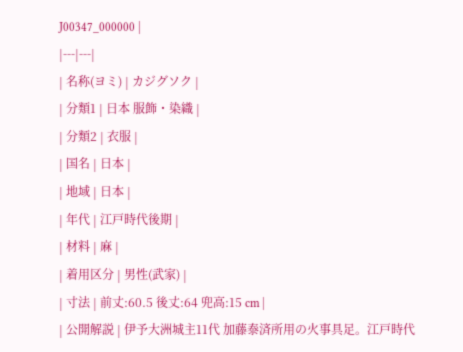J00347_000000 |
|---|---|
| 名称(ヨミ) | カジグソク |
| 分類1 | 日本 服飾・染織 |
| 分類2 | 衣服 |
| 国名 | 日本 |
| 地域 | 日本 |
| 年代 | 江戸時代後期 |
| 材料 | 麻 |
| 着用区分 | 男性(武家) |
| 寸法 | 前丈:60.5 後丈:64 兜高:15 cm |
| 公開解説 | 伊予大洲城主11代 加藤泰済所用の火事具足。江戸時代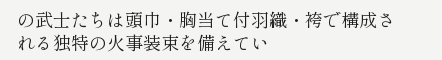の武士たちは頭巾・胸当て付羽織・袴で構成される独特の火事装束を備えてい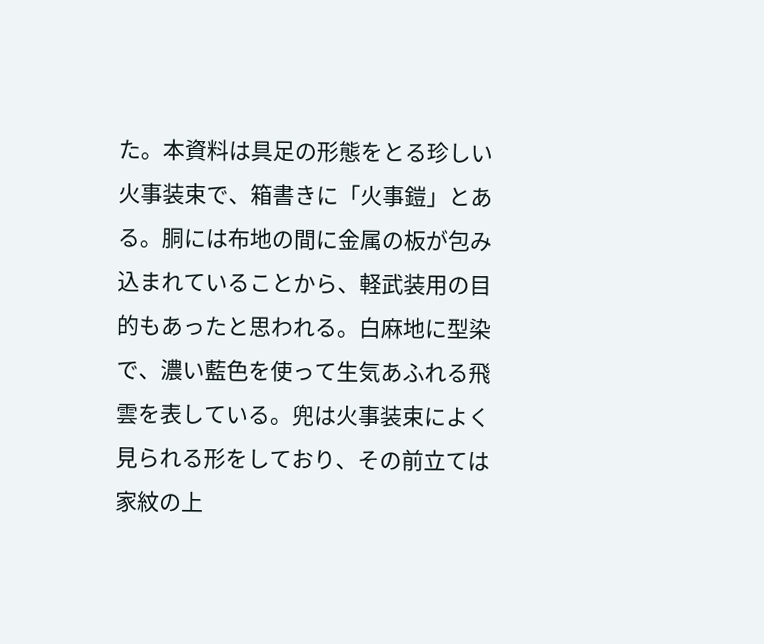た。本資料は具足の形態をとる珍しい火事装束で、箱書きに「火事鎧」とある。胴には布地の間に金属の板が包み込まれていることから、軽武装用の目的もあったと思われる。白麻地に型染で、濃い藍色を使って生気あふれる飛雲を表している。兜は火事装束によく見られる形をしており、その前立ては家紋の上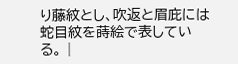り藤紋とし、吹返と眉庇には蛇目紋を蒔絵で表している。 |